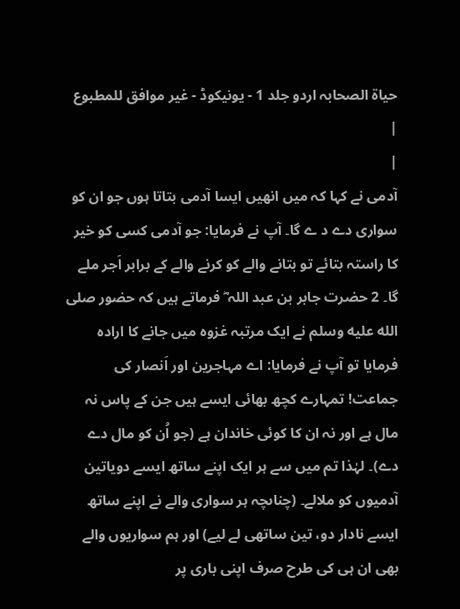حیاۃ الصحابہ اردو جلد 1 - یونیکوڈ - غیر موافق للمطبوع |
|
آدمی نے کہا کہ میں انھیں ایسا آدمی بتاتا ہوں جو ان کو سواری دے د ے گا۔ آپ نے فرمایا: جو آدمی کسی کو خیر کا راستہ بتائے تو بتانے والے کو کرنے والے کے برابر اَجر ملے گا۔ 2 حضرت جابر بن عبد اللہ ؓ فرماتے ہیں کہ حضور صلى الله عليه وسلم نے ایک مرتبہ غزوہ میں جانے کا ارادہ فرمایا تو آپ نے فرمایا: اے مہاجرین اور اَنصار کی جماعت! تمہارے کچھ بھائی ایسے ہیں جن کے پاس نہ مال ہے اور نہ ان کا کوئی خاندان ہے (جو اُن کو مال دے دے)۔ لہٰذا تم میں سے ہر ایک اپنے ساتھ ایسے دویاتین آدمیوں کو ملالے۔ (چناںچہ ہر سواری والے نے اپنے ساتھ ایسے نادار دو، تین ساتھی لے لیے) اور ہم سواریوں والے بھی ان ہی کی طرح صرف اپنی باری پر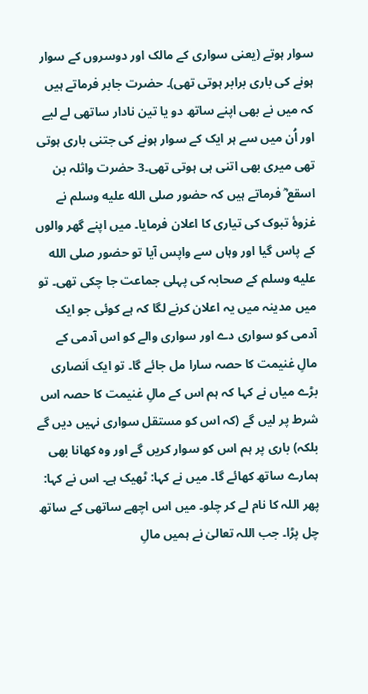سوار ہوتے (یعنی سواری کے مالک اور دوسروں کے سوار ہونے کی باری برابر ہوتی تھی)۔ حضرت جابر فرماتے ہیں کہ میں نے بھی اپنے ساتھ دو یا تین نادار ساتھی لے لیے اور اُن میں سے ہر ایک کے سوار ہونے کی جتنی باری ہوتی تھی میری بھی اتنی ہی ہوتی تھی۔3 حضرت واثلہ بن اسقع ؓ فرماتے ہیں کہ حضور صلى الله عليه وسلم نے غزوۂ تبوک کی تیاری کا اعلان فرمایا۔ میں اپنے گھر والوں کے پاس گیا اور وہاں سے واپس آیا تو حضور صلى الله عليه وسلم کے صحابہ کی پہلی جماعت جا چکی تھی۔ تو میں مدینہ میں یہ اعلان کرنے لگا کہ ہے کوئی جو ایک آدمی کو سواری دے اور سواری والے کو اس آدمی کے مالِ غنیمت کا حصہ سارا مل جائے گا۔ تو ایک اَنصاری بڑے میاں نے کہا کہ ہم اس کے مالِ غنیمت کا حصہ اس شرط پر لیں گے (کہ اس کو مستقل سواری نہیں دیں گے بلکہ) باری پر ہم اس کو سوار کریں گے اور وہ کھانا بھی ہمارے ساتھ کھائے گا۔ میں نے کہا: ٹھیک ہے۔ اس نے کہا: پھر اللہ کا نام لے کر چلو۔ میں اس اچھے ساتھی کے ساتھ چل پڑا۔ جب اللہ تعالیٰ نے ہمیں مالِ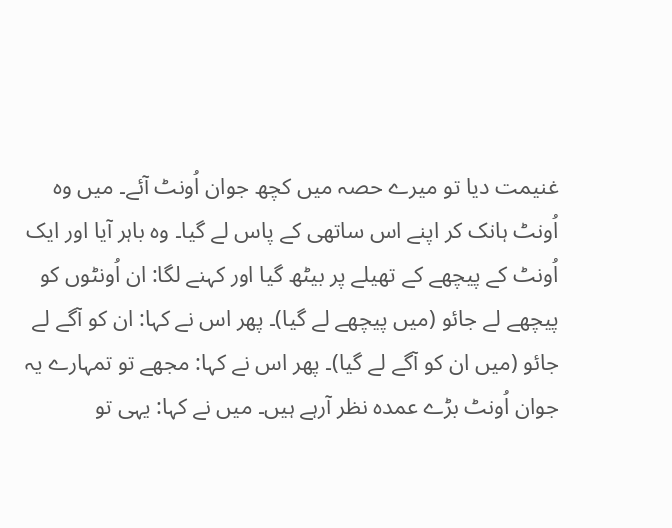غنیمت دیا تو میرے حصہ میں کچھ جوان اُونٹ آئے۔ میں وہ اُونٹ ہانک کر اپنے اس ساتھی کے پاس لے گیا۔ وہ باہر آیا اور ایک اُونٹ کے پیچھے کے تھیلے پر بیٹھ گیا اور کہنے لگا: ان اُونٹوں کو پیچھے لے جائو (میں پیچھے لے گیا)۔ پھر اس نے کہا: ان کو آگے لے جائو (میں ان کو آگے لے گیا)۔ پھر اس نے کہا: مجھے تو تمہارے یہ جوان اُونٹ بڑے عمدہ نظر آرہے ہیں۔ میں نے کہا: یہی تو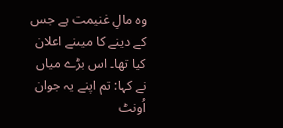وہ مالِ غنیمت ہے جس کے دینے کا میںنے اعلان کیا تھا۔ اس بڑے میاں نے کہا: تم اپنے یہ جوان اُونٹ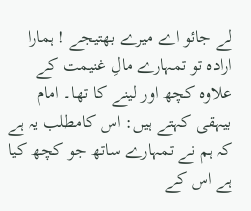لے جائو اے میرے بھتیجے ! ہمارا ارادہ تو تمہارے مالِ غنیمت کے علاوہ کچھ اور لینے کا تھا۔ امام بیہقی کہتے ہیں: اس کامطلب یہ ہے کہ ہم نے تمہارے ساتھ جو کچھ کیا ہے اس کے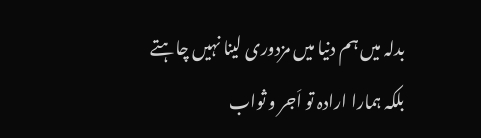بدلہ میں ہم دنیا میں مزدوری لینا نہیں چاہتے بلکہ ہمارا ارادہ تو اَجر و ثواب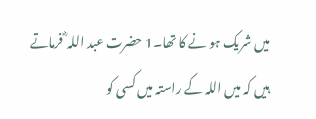میں شریک ہو نے کا تھا۔1 حضرت عبد اللہ ؓ فرماتے ہیں کہ میں اللہ کے راستہ میں کسی کو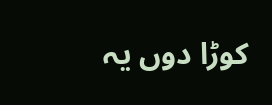کوڑا دوں یہ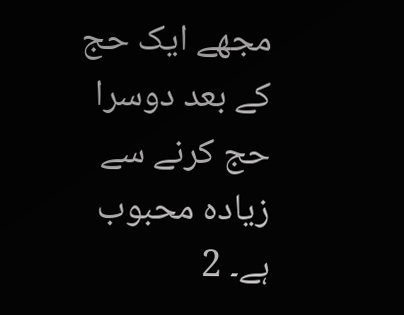مجھے ایک حج کے بعد دوسرا حج کرنے سے زیادہ محبوب ہے۔ 2